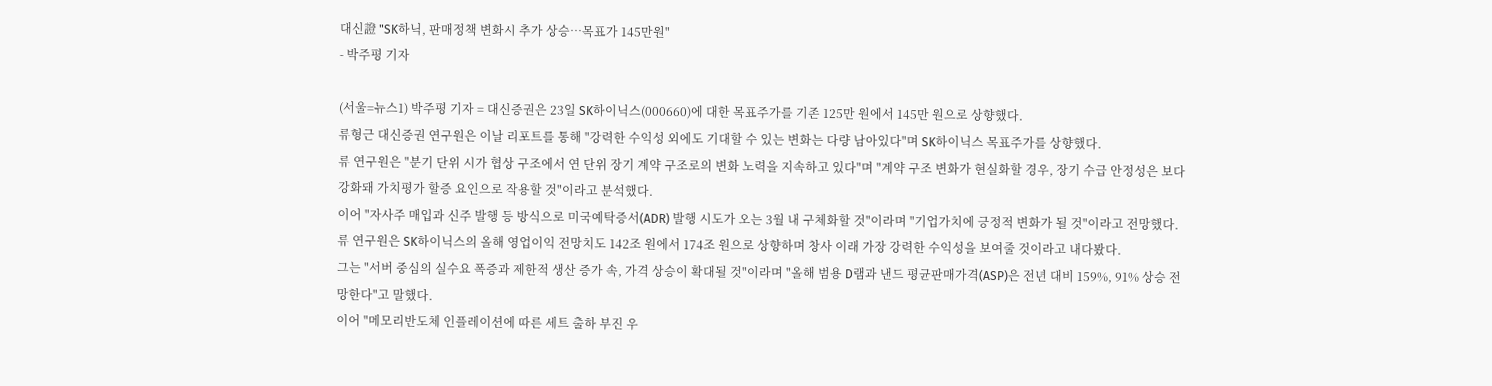대신證 "SK하닉, 판매정책 변화시 추가 상승…목표가 145만원"
- 박주평 기자

(서울=뉴스1) 박주평 기자 = 대신증권은 23일 SK하이닉스(000660)에 대한 목표주가를 기존 125만 원에서 145만 원으로 상향했다.
류형근 대신증권 연구원은 이날 리포트를 통해 "강력한 수익성 외에도 기대할 수 있는 변화는 다량 남아있다"며 SK하이닉스 목표주가를 상향했다.
류 연구원은 "분기 단위 시가 협상 구조에서 연 단위 장기 계약 구조로의 변화 노력을 지속하고 있다"며 "계약 구조 변화가 현실화할 경우, 장기 수급 안정성은 보다 강화돼 가치평가 할증 요인으로 작용할 것"이라고 분석했다.
이어 "자사주 매입과 신주 발행 등 방식으로 미국예탁증서(ADR) 발행 시도가 오는 3월 내 구체화할 것"이라며 "기업가치에 긍정적 변화가 될 것"이라고 전망했다.
류 연구원은 SK하이닉스의 올해 영업이익 전망치도 142조 원에서 174조 원으로 상향하며 창사 이래 가장 강력한 수익성을 보여줄 것이라고 내다봤다.
그는 "서버 중심의 실수요 폭증과 제한적 생산 증가 속, 가격 상승이 확대될 것"이라며 "올해 범용 D램과 낸드 평균판매가격(ASP)은 전년 대비 159%, 91% 상승 전망한다"고 말했다.
이어 "메모리반도체 인플레이션에 따른 세트 출하 부진 우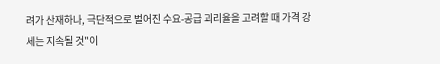려가 산재하나, 극단적으로 벌어진 수요-공급 괴리율을 고려할 때 가격 강세는 지속될 것"이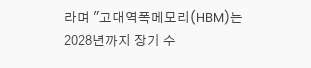라며 "고대역폭메모리(HBM)는 2028년까지 장기 수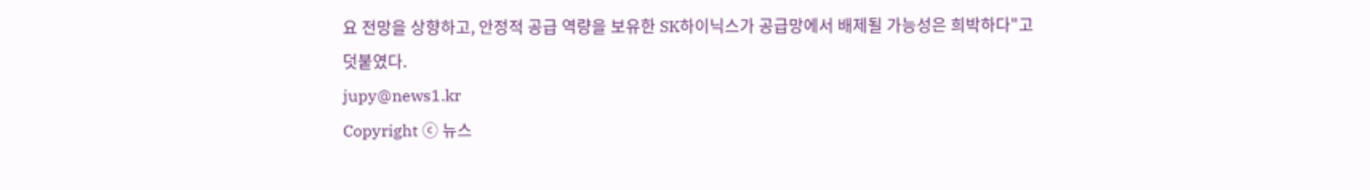요 전망을 상향하고, 안정적 공급 역량을 보유한 SK하이닉스가 공급망에서 배제될 가능성은 희박하다"고 덧붙였다.
jupy@news1.kr
Copyright ⓒ 뉴스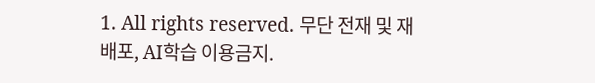1. All rights reserved. 무단 전재 및 재배포, AI학습 이용금지.